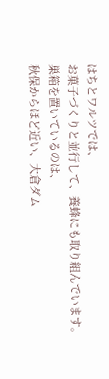はちとワルツでは、
お菓子づくりと並行して、養蜂にも取り組んでいます。
巣箱を置いているのは、
秋保からほど近い、大倉ダム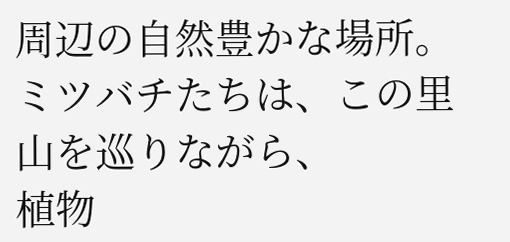周辺の自然豊かな場所。
ミツバチたちは、この里山を巡りながら、
植物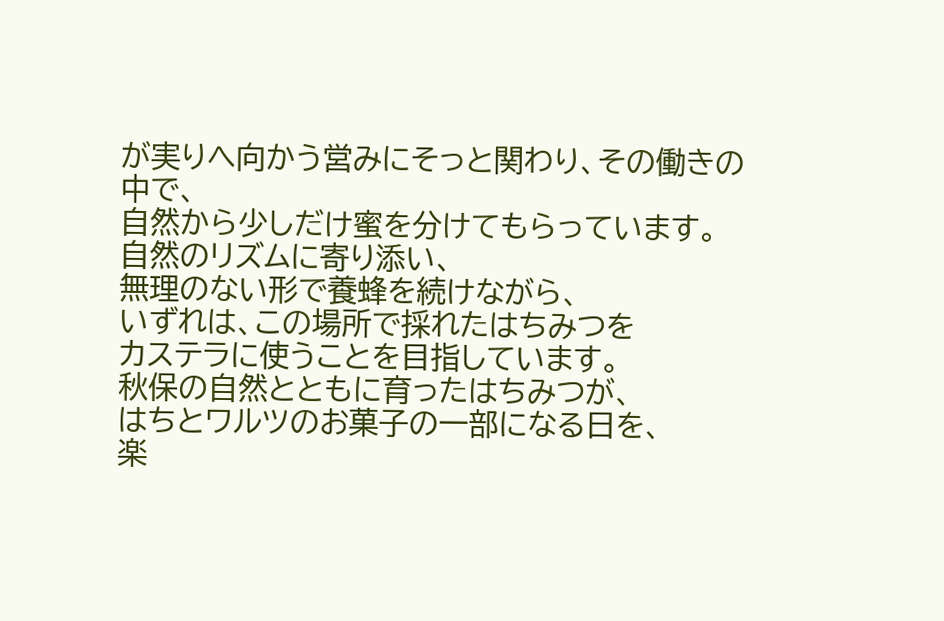が実りへ向かう営みにそっと関わり、その働きの中で、
自然から少しだけ蜜を分けてもらっています。
自然のリズムに寄り添い、
無理のない形で養蜂を続けながら、
いずれは、この場所で採れたはちみつを
カステラに使うことを目指しています。
秋保の自然とともに育ったはちみつが、
はちとワルツのお菓子の一部になる日を、
楽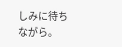しみに待ちながら。